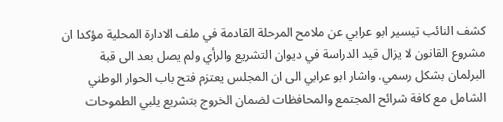كشف النائب تيسير ابو عرابي عن ملامح المرحلة القادمة في ملف الادارة المحلية مؤكدا ان مشروع القانون لا يزال قيد الدراسة في ديوان التشريع والرأي ولم يصل بعد الى قبة البرلمان بشكل رسمي. واشار ابو عرابي الى ان المجلس يعتزم فتح باب الحوار الوطني الشامل مع كافة شرائح المجتمع والمحافظات لضمان الخروج بتشريع يلبي الطموحات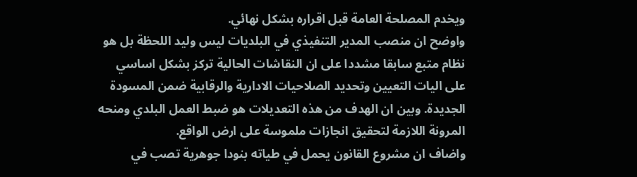ويخدم المصلحة العامة قبل اقراره بشكل نهائي.
واوضح ان منصب المدير التنفيذي في البلديات ليس وليد اللحظة بل هو نظام متبع سابقا مشددا على ان النقاشات الحالية تركز بشكل اساسي على اليات التعيين وتحديد الصلاحيات الادارية والرقابية ضمن المسودة الجديدة. وبين ان الهدف من هذه التعديلات هو ضبط العمل البلدي ومنحه المرونة اللازمة لتحقيق انجازات ملموسة على ارض الواقع.
واضاف ان مشروع القانون يحمل في طياته بنودا جوهرية تصب في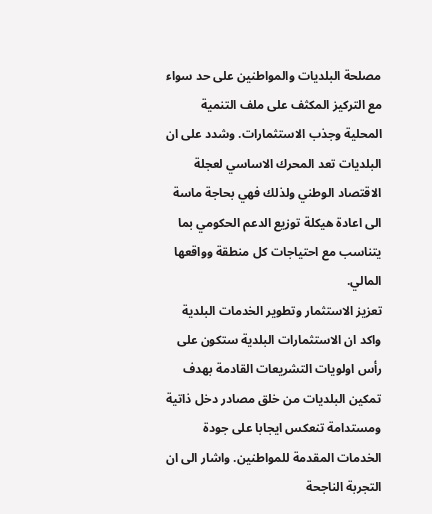مصلحة البلديات والمواطنين على حد سواء مع التركيز المكثف على ملف التنمية المحلية وجذب الاستثمارات. وشدد على ان البلديات تعد المحرك الاساسي لعجلة الاقتصاد الوطني ولذلك فهي بحاجة ماسة الى اعادة هيكلة توزيع الدعم الحكومي بما يتناسب مع احتياجات كل منطقة وواقعها المالي.
تعزيز الاستثمار وتطوير الخدمات البلدية
واكد ان الاستثمارات البلدية ستكون على رأس اولويات التشريعات القادمة بهدف تمكين البلديات من خلق مصادر دخل ذاتية ومستدامة تنعكس ايجابا على جودة الخدمات المقدمة للمواطنين. واشار الى ان التجربة الناجحة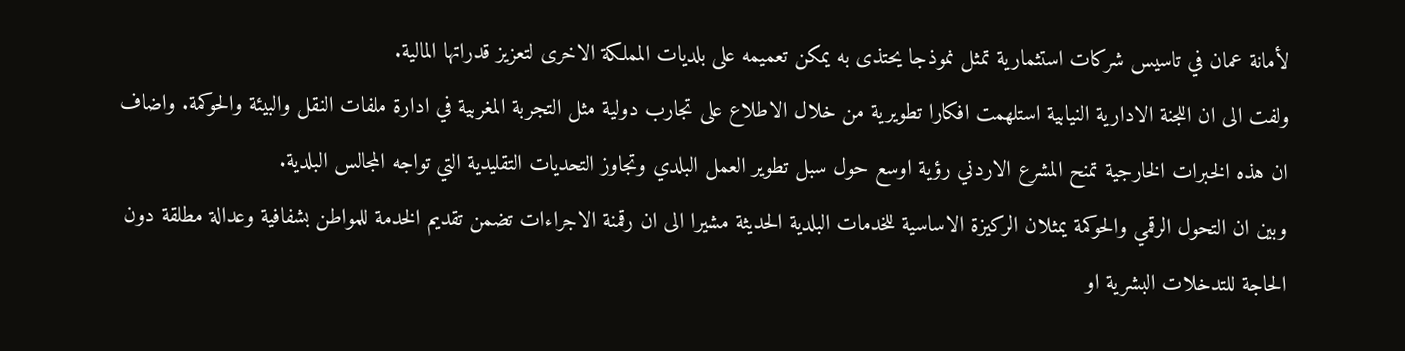لأمانة عمان في تاسيس شركات استثمارية تمثل نموذجا يحتذى به يمكن تعميمه على بلديات المملكة الاخرى لتعزيز قدراتها المالية.
ولفت الى ان اللجنة الادارية النيابية استلهمت افكارا تطويرية من خلال الاطلاع على تجارب دولية مثل التجربة المغربية في ادارة ملفات النقل والبيئة والحوكمة. واضاف ان هذه الخبرات الخارجية تمنح المشرع الاردني رؤية اوسع حول سبل تطوير العمل البلدي وتجاوز التحديات التقليدية التي تواجه المجالس البلدية.
وبين ان التحول الرقمي والحوكمة يمثلان الركيزة الاساسية للخدمات البلدية الحديثة مشيرا الى ان رقمنة الاجراءات تضمن تقديم الخدمة للمواطن بشفافية وعدالة مطلقة دون الحاجة للتدخلات البشرية او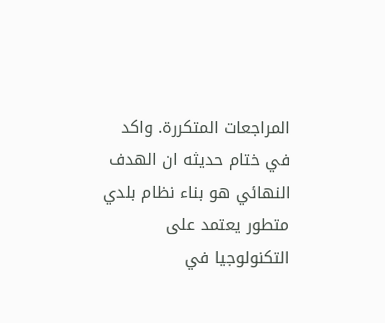المراجعات المتكررة. واكد في ختام حديثه ان الهدف النهائي هو بناء نظام بلدي متطور يعتمد على التكنولوجيا في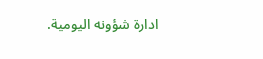ادارة شؤونه اليومية.